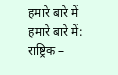हमारे बारे में
हमारे बारे में: राष्ट्रिक –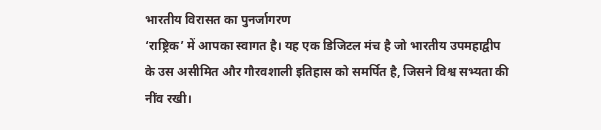भारतीय विरासत का पुनर्जागरण
‘राष्ट्रिक’ में आपका स्वागत है। यह एक डिजिटल मंच है जो भारतीय उपमहाद्वीप के उस असीमित और गौरवशाली इतिहास को समर्पित है, जिसने विश्व सभ्यता की नींव रखी।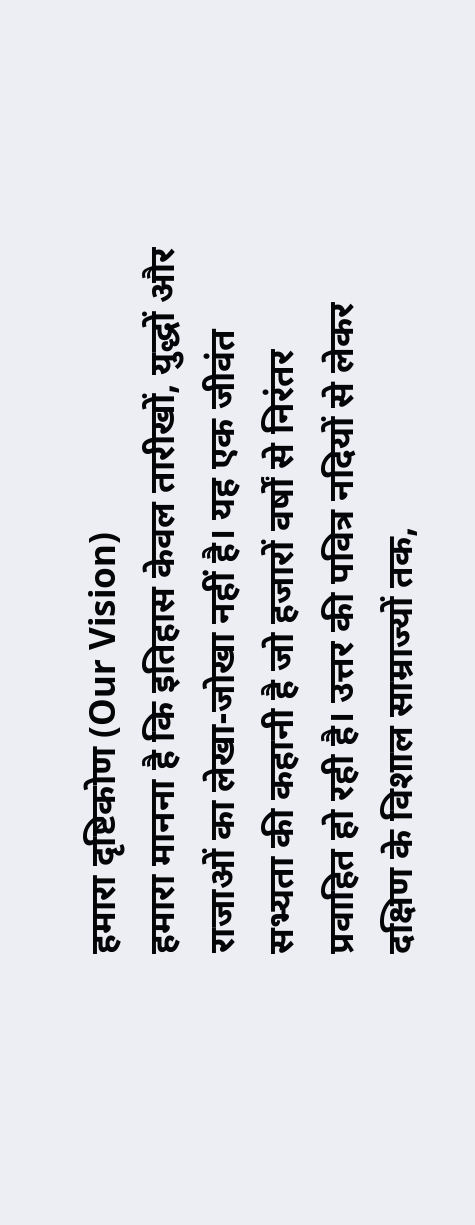हमारा दृष्टिकोण (Our Vision)
हमारा मानना है कि इतिहास केवल तारीखों, युद्धों और राजाओं का लेखा-जोखा नहीं है। यह एक जीवंत सभ्यता की कहानी है जो हजारों वर्षों से निरंतर प्रवाहित हो रही है। उत्तर की पवित्र नदियों से लेकर दक्षिण के विशाल साम्राज्यों तक,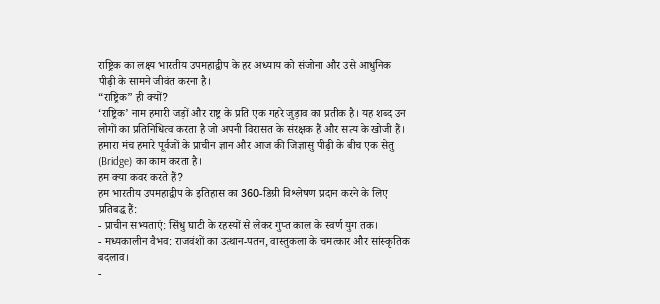राष्ट्रिक का लक्ष्य भारतीय उपमहाद्वीप के हर अध्याय को संजोना और उसे आधुनिक पीढ़ी के सामने जीवंत करना है।
“राष्ट्रिक” ही क्यों?
‘राष्ट्रिक’ नाम हमारी जड़ों और राष्ट्र के प्रति एक गहरे जुड़ाव का प्रतीक है। यह शब्द उन लोगों का प्रतिनिधित्व करता है जो अपनी विरासत के संरक्षक हैं और सत्य के खोजी हैं। हमारा मंच हमारे पूर्वजों के प्राचीन ज्ञान और आज की जिज्ञासु पीढ़ी के बीच एक सेतु (Bridge) का काम करता है।
हम क्या कवर करते हैं?
हम भारतीय उपमहाद्वीप के इतिहास का 360-डिग्री विश्लेषण प्रदान करने के लिए प्रतिबद्ध हैं:
- प्राचीन सभ्यताएं: सिंधु घाटी के रहस्यों से लेकर गुप्त काल के स्वर्ण युग तक।
- मध्यकालीन वैभव: राजवंशों का उत्थान-पतन, वास्तुकला के चमत्कार और सांस्कृतिक बदलाव।
-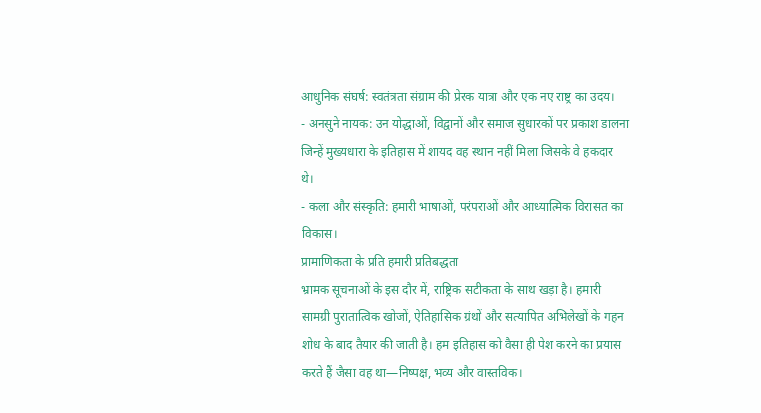आधुनिक संघर्ष: स्वतंत्रता संग्राम की प्रेरक यात्रा और एक नए राष्ट्र का उदय।
- अनसुने नायक: उन योद्धाओं, विद्वानों और समाज सुधारकों पर प्रकाश डालना जिन्हें मुख्यधारा के इतिहास में शायद वह स्थान नहीं मिला जिसके वे हकदार थे।
- कला और संस्कृति: हमारी भाषाओं, परंपराओं और आध्यात्मिक विरासत का विकास।
प्रामाणिकता के प्रति हमारी प्रतिबद्धता
भ्रामक सूचनाओं के इस दौर में, राष्ट्रिक सटीकता के साथ खड़ा है। हमारी सामग्री पुरातात्विक खोजों, ऐतिहासिक ग्रंथों और सत्यापित अभिलेखों के गहन शोध के बाद तैयार की जाती है। हम इतिहास को वैसा ही पेश करने का प्रयास करते हैं जैसा वह था—निष्पक्ष, भव्य और वास्तविक।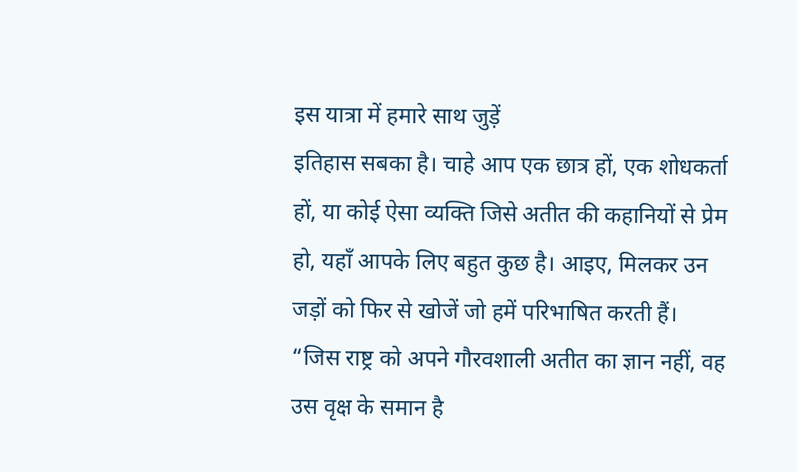इस यात्रा में हमारे साथ जुड़ें
इतिहास सबका है। चाहे आप एक छात्र हों, एक शोधकर्ता हों, या कोई ऐसा व्यक्ति जिसे अतीत की कहानियों से प्रेम हो, यहाँ आपके लिए बहुत कुछ है। आइए, मिलकर उन जड़ों को फिर से खोजें जो हमें परिभाषित करती हैं।
“जिस राष्ट्र को अपने गौरवशाली अतीत का ज्ञान नहीं, वह उस वृक्ष के समान है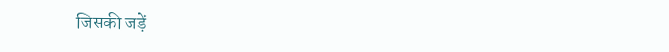जिसकी जड़ें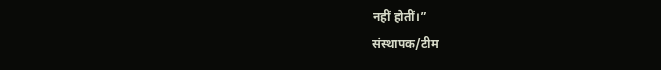नहीं होतीं।”
संस्थापक/टीम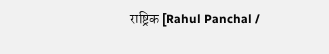राष्ट्रिक [Rahul Panchal /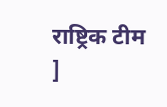राष्ट्रिक टीम ]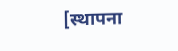[स्थापना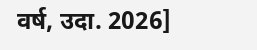वर्ष, उदा. 2026]